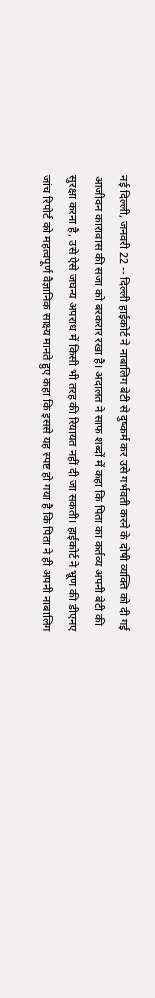नई दिल्ली, जनवरी 22 -- दिल्ली हाईकोर्ट ने नाबालिग बेटी से दुष्कर्म कर उसे गर्भवती करने के दोषी व्यक्ति को दी गई आजीवन कारावास की सजा को बरकरार रखा है। अदालत ने साफ शब्दों में कहा कि पिता का कर्तव्य अपनी बेटी की सुरक्षा करना है, उसे ऐसे जघन्य अपराध में किसी भी तरह की रियायत नहीं दी जा सकती। हाईकोर्ट ने भ्रूण की डीएनए जांच रिपोर्ट को महत्वपूर्ण वैज्ञानिक साक्ष्य मानते हुए कहा कि इससे यह स्पष्ट हो गया है कि पिता ने ही अपनी नाबालिग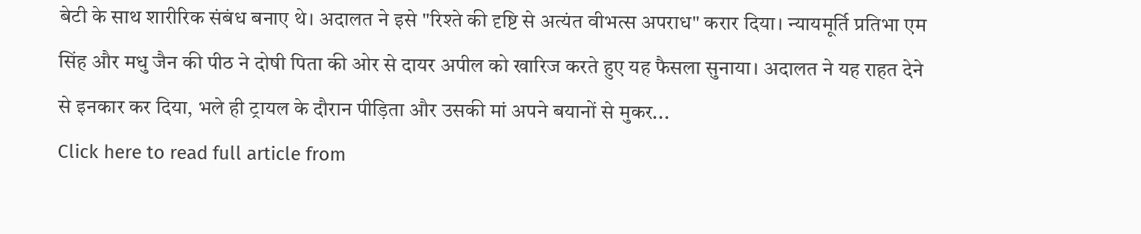बेटी के साथ शारीरिक संबंध बनाए थे। अदालत ने इसे "रिश्ते की दृष्टि से अत्यंत वीभत्स अपराध" करार दिया। न्यायमूर्ति प्रतिभा एम सिंह और मधु जैन की पीठ ने दोषी पिता की ओर से दायर अपील को खारिज करते हुए यह फैसला सुनाया। अदालत ने यह राहत देने से इनकार कर दिया, भले ही ट्रायल के दौरान पीड़िता और उसकी मां अपने बयानों से मुकर...
Click here to read full article from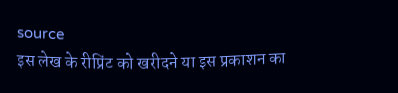source
इस लेख के रीप्रिंट को खरीदने या इस प्रकाशन का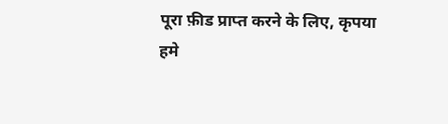पूरा फ़ीड प्राप्त करने के लिए, कृपया
हमे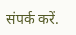संपर्क करें.